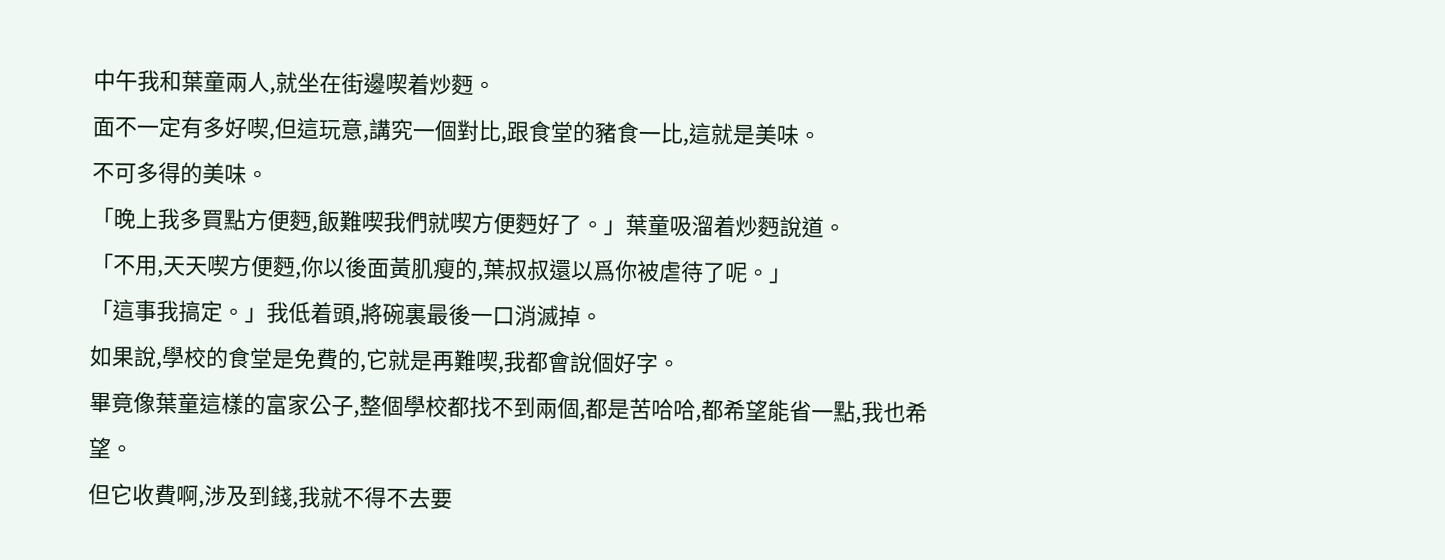中午我和葉童兩人,就坐在街邊喫着炒麪。
面不一定有多好喫,但這玩意,講究一個對比,跟食堂的豬食一比,這就是美味。
不可多得的美味。
「晚上我多買點方便麪,飯難喫我們就喫方便麪好了。」葉童吸溜着炒麪說道。
「不用,天天喫方便麪,你以後面黃肌瘦的,葉叔叔還以爲你被虐待了呢。」
「這事我搞定。」我低着頭,將碗裏最後一口消滅掉。
如果說,學校的食堂是免費的,它就是再難喫,我都會說個好字。
畢竟像葉童這樣的富家公子,整個學校都找不到兩個,都是苦哈哈,都希望能省一點,我也希望。
但它收費啊,涉及到錢,我就不得不去要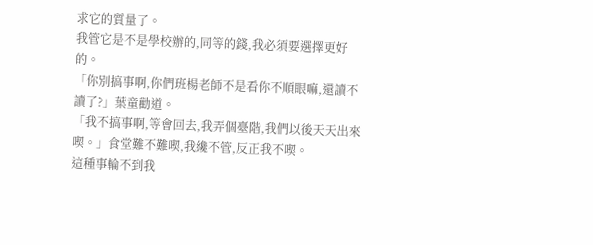求它的質量了。
我管它是不是學校辦的,同等的錢,我必須要選擇更好的。
「你別搞事啊,你們班楊老師不是看你不順眼嘛,還讀不讀了?」葉童勸道。
「我不搞事啊,等會回去,我弄個臺階,我們以後天天出來喫。」食堂難不難喫,我纔不管,反正我不喫。
這種事輪不到我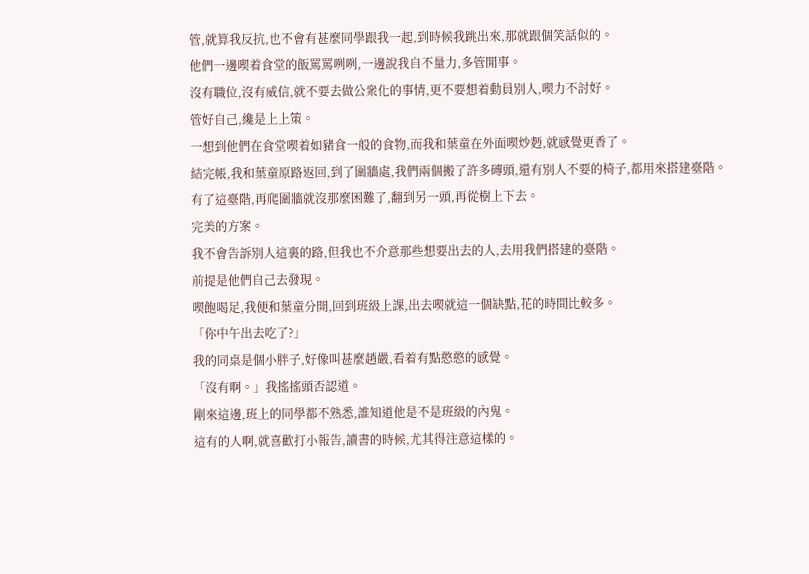管,就算我反抗,也不會有甚麼同學跟我一起,到時候我跳出來,那就跟個笑話似的。
他們一邊喫着食堂的飯罵罵咧咧,一邊說我自不量力,多管閒事。
沒有職位,沒有威信,就不要去做公衆化的事情,更不要想着動員別人,喫力不討好。
管好自己,纔是上上策。
一想到他們在食堂喫着如豬食一般的食物,而我和葉童在外面喫炒麪,就感覺更香了。
結完帳,我和葉童原路返回,到了圍牆處,我們兩個搬了許多磚頭,還有別人不要的椅子,都用來搭建臺階。
有了這臺階,再爬圍牆就沒那麼困難了,翻到另一頭,再從樹上下去。
完美的方案。
我不會告訴別人這裏的路,但我也不介意那些想要出去的人,去用我們搭建的臺階。
前提是他們自己去發現。
喫飽喝足,我便和葉童分開,回到班級上課,出去喫就這一個缺點,花的時間比較多。
「你中午出去吃了?」
我的同桌是個小胖子,好像叫甚麼趙嚴,看着有點憨憨的感覺。
「沒有啊。」我搖搖頭否認道。
剛來這邊,班上的同學都不熟悉,誰知道他是不是班級的內鬼。
這有的人啊,就喜歡打小報告,讀書的時候,尤其得注意這樣的。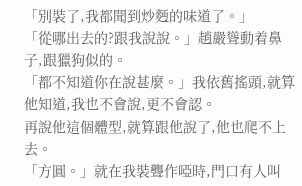「別裝了,我都聞到炒麪的味道了。」
「從哪出去的?跟我說說。」趙嚴聳動着鼻子,跟獵狗似的。
「都不知道你在說甚麼。」我依舊搖頭,就算他知道,我也不會說,更不會認。
再說他這個體型,就算跟他說了,他也爬不上去。
「方圓。」就在我裝聾作啞時,門口有人叫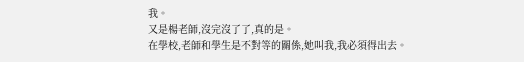我。
又是楊老師,沒完沒了了,真的是。
在學校,老師和學生是不對等的關係,她叫我,我必須得出去。